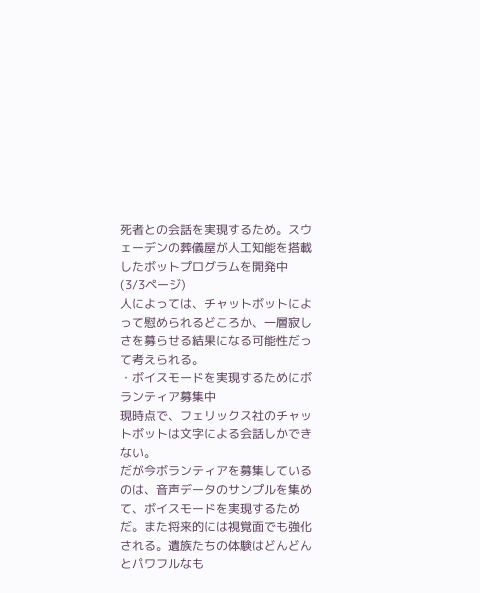死者との会話を実現するため。スウェーデンの葬儀屋が人工知能を搭載したボットプログラムを開発中 (3/3ページ)
人によっては、チャットボットによって慰められるどころか、一層寂しさを募らせる結果になる可能性だって考えられる。
・ボイスモードを実現するためにボランティア募集中
現時点で、フェリックス社のチャットボットは文字による会話しかできない。
だが今ボランティアを募集しているのは、音声データのサンプルを集めて、ボイスモードを実現するためだ。また将来的には視覚面でも強化される。遺族たちの体験はどんどんとパワフルなも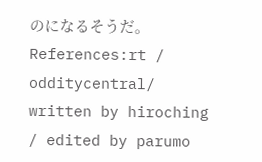のになるそうだ。
References:rt / odditycentral/ written by hiroching / edited by parumo